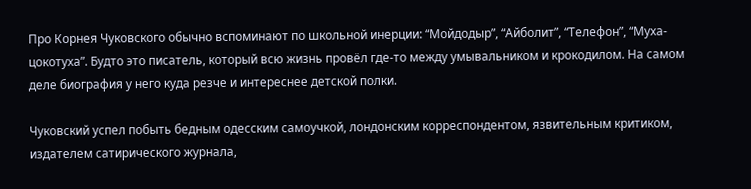Про Корнея Чуковского обычно вспоминают по школьной инерции: “Мойдодыр”, “Айболит”, “Телефон”, “Муха-цокотуха”. Будто это писатель, который всю жизнь провёл где-то между умывальником и крокодилом. На самом деле биография у него куда резче и интереснее детской полки.

Чуковский успел побыть бедным одесским самоучкой, лондонским корреспондентом, язвительным критиком, издателем сатирического журнала,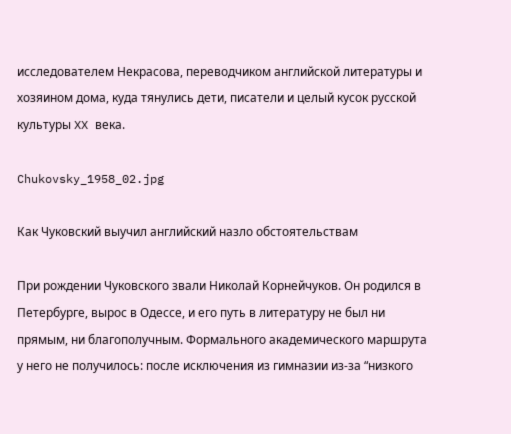исследователем Некрасова, переводчиком английской литературы и хозяином дома, куда тянулись дети, писатели и целый кусок русской культуры XX века.

Chukovsky_1958_02.jpg

Как Чуковский выучил английский назло обстоятельствам

При рождении Чуковского звали Николай Корнейчуков. Он родился в Петербурге, вырос в Одессе, и его путь в литературу не был ни прямым, ни благополучным. Формального академического маршрута у него не получилось: после исключения из гимназии из-за “низкого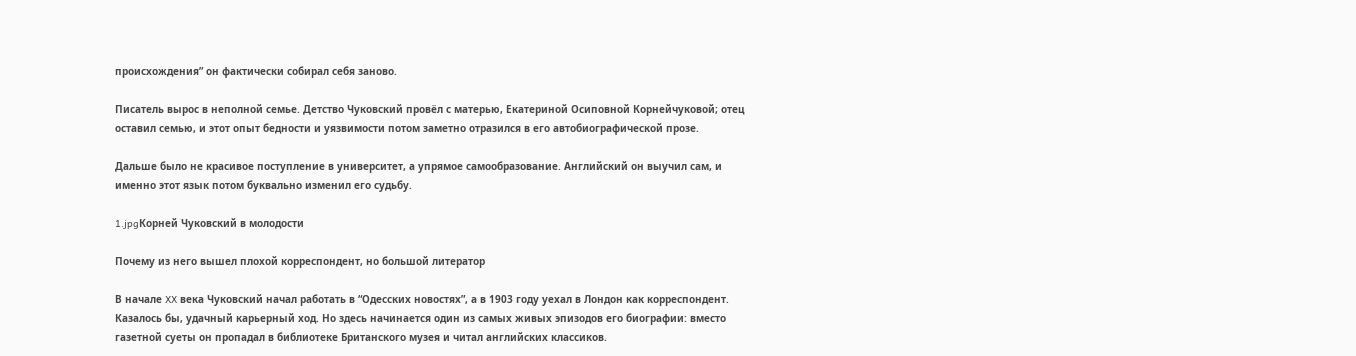происхождения” он фактически собирал себя заново.

Писатель вырос в неполной семье. Детство Чуковский провёл с матерью, Екатериной Осиповной Корнейчуковой; отец оставил семью, и этот опыт бедности и уязвимости потом заметно отразился в его автобиографической прозе.

Дальше было не красивое поступление в университет, а упрямое самообразование. Английский он выучил сам, и именно этот язык потом буквально изменил его судьбу.

1.jpgКорней Чуковский в молодости

Почему из него вышел плохой корреспондент, но большой литератор

В начале XX века Чуковский начал работать в “Одесских новостях”, а в 1903 году уехал в Лондон как корреспондент. Казалось бы, удачный карьерный ход. Но здесь начинается один из самых живых эпизодов его биографии: вместо газетной суеты он пропадал в библиотеке Британского музея и читал английских классиков.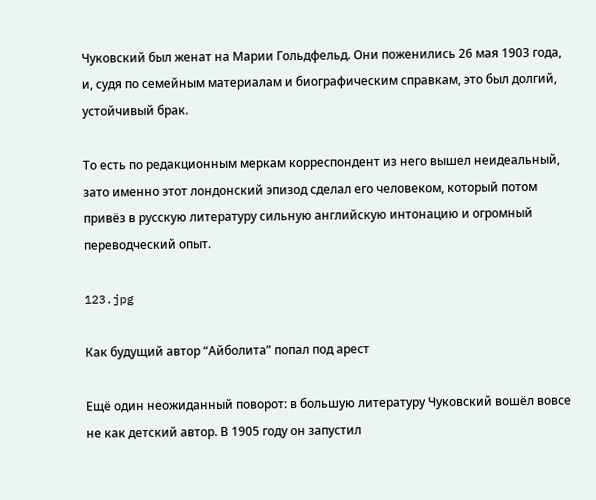Чуковский был женат на Марии Гольдфельд. Они поженились 26 мая 1903 года, и, судя по семейным материалам и биографическим справкам, это был долгий, устойчивый брак.

То есть по редакционным меркам корреспондент из него вышел неидеальный, зато именно этот лондонский эпизод сделал его человеком, который потом привёз в русскую литературу сильную английскую интонацию и огромный переводческий опыт.

123.jpg

Как будущий автор “Айболита” попал под арест

Ещё один неожиданный поворот: в большую литературу Чуковский вошёл вовсе не как детский автор. В 1905 году он запустил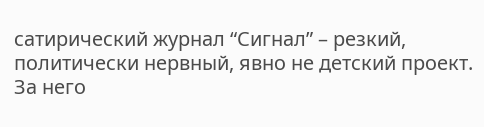сатирический журнал “Сигнал” – резкий, политически нервный, явно не детский проект. За него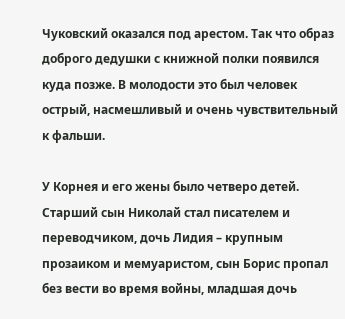Чуковский оказался под арестом. Так что образ доброго дедушки с книжной полки появился куда позже. В молодости это был человек острый, насмешливый и очень чувствительный к фальши.

У Корнея и его жены было четверо детей. Старший сын Николай стал писателем и переводчиком, дочь Лидия – крупным прозаиком и мемуаристом, сын Борис пропал без вести во время войны, младшая дочь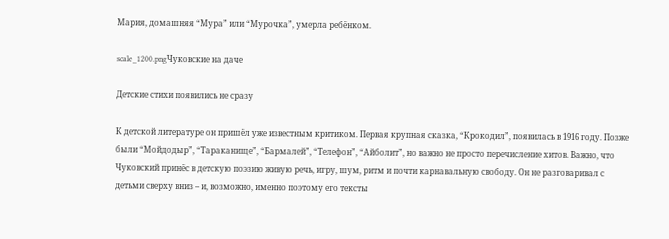Мария, домашняя “Мура” или “Мурочка”, умерла ребёнком.

scale_1200.pngЧуковские на даче

Детские стихи появились не сразу

К детской литературе он пришёл уже известным критиком. Первая крупная сказка, “Крокодил”, появилась в 1916 году. Позже были “Мойдодыр”, “Тараканище”, “Бармалей”, “Телефон”, “Айболит”, но важно не просто перечисление хитов. Важно, что Чуковский принёс в детскую поэзию живую речь, игру, шум, ритм и почти карнавальную свободу. Он не разговаривал с детьми сверху вниз – и, возможно, именно поэтому его тексты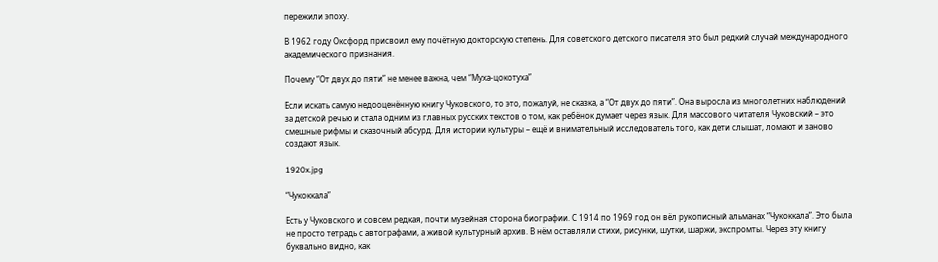пережили эпоху.

В 1962 году Оксфорд присвоил ему почётную докторскую степень. Для советского детского писателя это был редкий случай международного академического признания.

Почему “От двух до пяти” не менее важна, чем “Муха-цокотуха”

Если искать самую недооценённую книгу Чуковского, то это, пожалуй, не сказка, а “От двух до пяти”. Она выросла из многолетних наблюдений за детской речью и стала одним из главных русских текстов о том, как ребёнок думает через язык. Для массового читателя Чуковский – это смешные рифмы и сказочный абсурд. Для истории культуры – ещё и внимательный исследователь того, как дети слышат, ломают и заново создают язык.

1920x.jpg

“Чукоккала”

Есть у Чуковского и совсем редкая, почти музейная сторона биографии. С 1914 по 1969 год он вёл рукописный альманах “Чукоккала”. Это была не просто тетрадь с автографами, а живой культурный архив. В нём оставляли стихи, рисунки, шутки, шаржи, экспромты. Через эту книгу буквально видно, как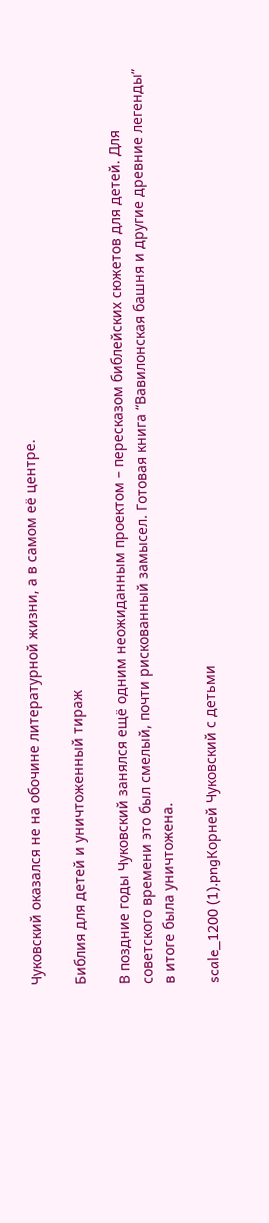Чуковский оказался не на обочине литературной жизни, а в самом её центре.

Библия для детей и уничтоженный тираж

В поздние годы Чуковский занялся ещё одним неожиданным проектом – пересказом библейских сюжетов для детей. Для советского времени это был смелый, почти рискованный замысел. Готовая книга “Вавилонская башня и другие древние легенды” в итоге была уничтожена.

scale_1200 (1).pngКорней Чуковский с детьми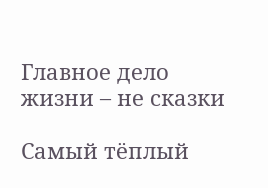Главное дело жизни – не сказки

Самый тёплый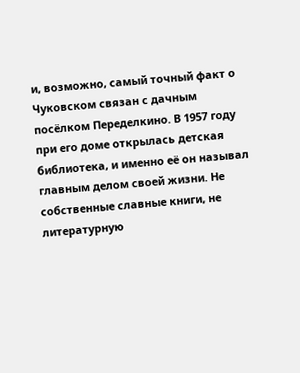и, возможно, самый точный факт о Чуковском связан с дачным посёлком Переделкино. В 1957 году при его доме открылась детская библиотека, и именно её он называл главным делом своей жизни. Не собственные славные книги, не литературную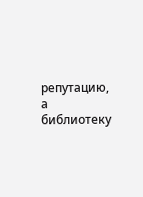репутацию, а библиотеку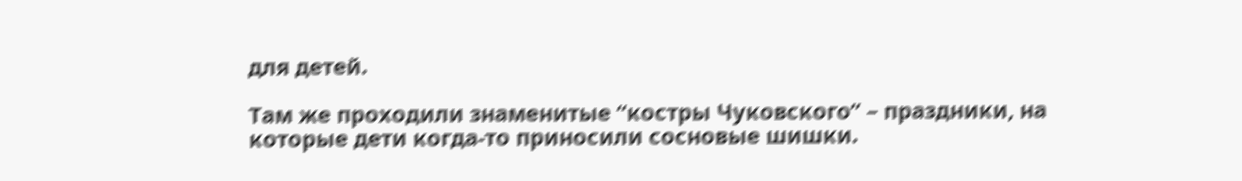для детей.

Там же проходили знаменитые “костры Чуковского” – праздники, на которые дети когда-то приносили сосновые шишки.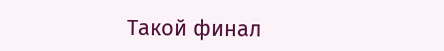Такой финал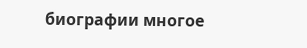биографии многое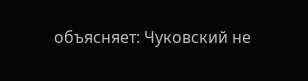объясняет: Чуковский не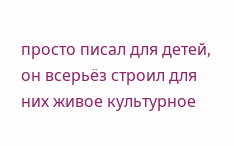просто писал для детей, он всерьёз строил для них живое культурное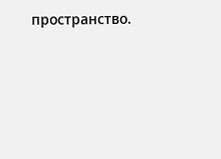пространство.